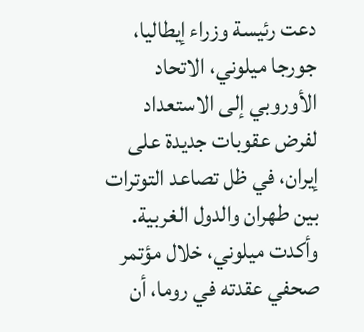دعت رئيسة وزراء إيطاليا، جورجا ميلوني، الاتحاد الأوروبي إلى الاستعداد لفرض عقوبات جديدة على إيران، في ظل تصاعد التوترات بين طهران والدول الغربية. وأكدت ميلوني، خلال مؤتمر صحفي عقدته في روما، أن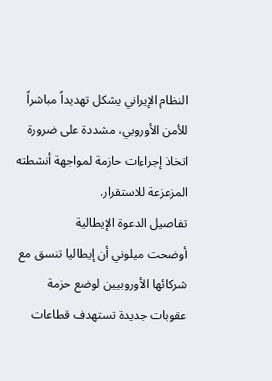النظام الإيراني يشكل تهديداً مباشراً للأمن الأوروبي، مشددة على ضرورة اتخاذ إجراءات حازمة لمواجهة أنشطته المزعزعة للاستقرار.
تفاصيل الدعوة الإيطالية
أوضحت ميلوني أن إيطاليا تنسق مع شركائها الأوروبيين لوضع حزمة عقوبات جديدة تستهدف قطاعات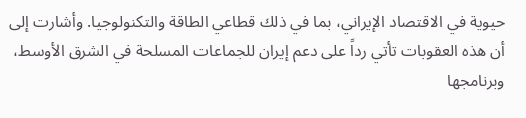حيوية في الاقتصاد الإيراني، بما في ذلك قطاعي الطاقة والتكنولوجيا. وأشارت إلى أن هذه العقوبات تأتي رداً على دعم إيران للجماعات المسلحة في الشرق الأوسط، وبرنامجها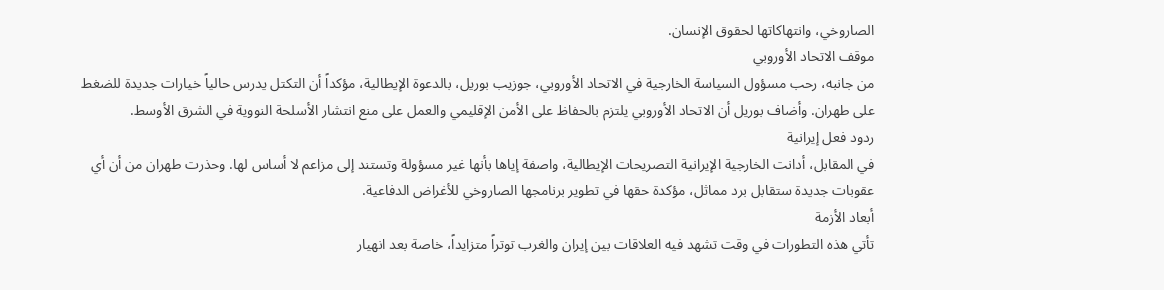الصاروخي، وانتهاكاتها لحقوق الإنسان.
موقف الاتحاد الأوروبي
من جانبه، رحب مسؤول السياسة الخارجية في الاتحاد الأوروبي، جوزيب بوريل، بالدعوة الإيطالية، مؤكداً أن التكتل يدرس حالياً خيارات جديدة للضغط على طهران. وأضاف بوريل أن الاتحاد الأوروبي يلتزم بالحفاظ على الأمن الإقليمي والعمل على منع انتشار الأسلحة النووية في الشرق الأوسط.
ردود فعل إيرانية
في المقابل، أدانت الخارجية الإيرانية التصريحات الإيطالية، واصفة إياها بأنها غير مسؤولة وتستند إلى مزاعم لا أساس لها. وحذرت طهران من أن أي عقوبات جديدة ستقابل برد مماثل، مؤكدة حقها في تطوير برنامجها الصاروخي للأغراض الدفاعية.
أبعاد الأزمة
تأتي هذه التطورات في وقت تشهد فيه العلاقات بين إيران والغرب توتراً متزايداً، خاصة بعد انهيار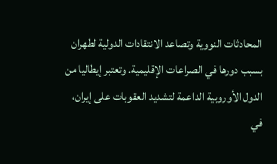المحادثات النووية وتصاعد الانتقادات الدولية لطهران بسبب دورها في الصراعات الإقليمية. وتعتبر إيطاليا من الدول الأوروبية الداعمة لتشديد العقوبات على إيران، في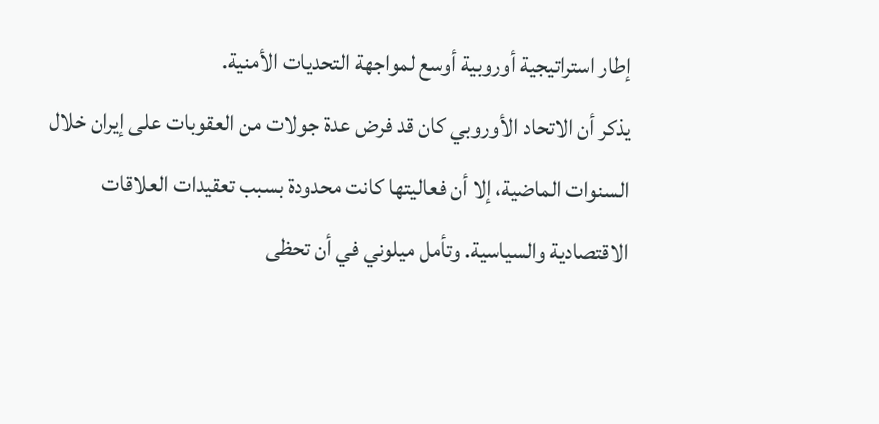إطار استراتيجية أوروبية أوسع لمواجهة التحديات الأمنية.
يذكر أن الاتحاد الأوروبي كان قد فرض عدة جولات من العقوبات على إيران خلال السنوات الماضية، إلا أن فعاليتها كانت محدودة بسبب تعقيدات العلاقات الاقتصادية والسياسية. وتأمل ميلوني في أن تحظى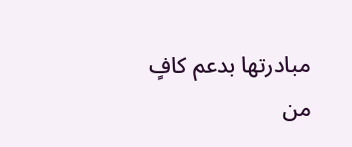مبادرتها بدعم كافٍ من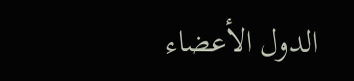الدول الأعضاء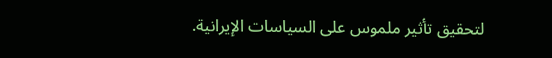لتحقيق تأثير ملموس على السياسات الإيرانية.